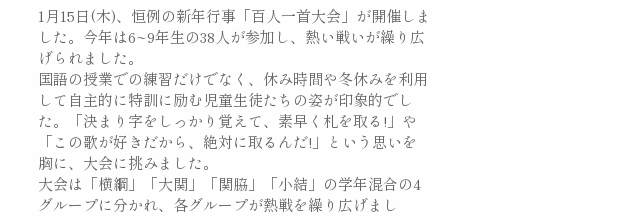1月15日(木)、恒例の新年行事「百人一首大会」が開催しました。今年は6~9年生の38人が参加し、熱い戦いが繰り広げられました。
国語の授業での練習だけでなく、休み時間や冬休みを利用して自主的に特訓に励む児童生徒たちの姿が印象的でした。「決まり字をしっかり覚えて、素早く札を取る!」や「この歌が好きだから、絶対に取るんだ!」という思いを胸に、大会に挑みました。
大会は「横綱」「大関」「関脇」「小結」の学年混合の4グループに分かれ、各グループが熱戦を繰り広げまし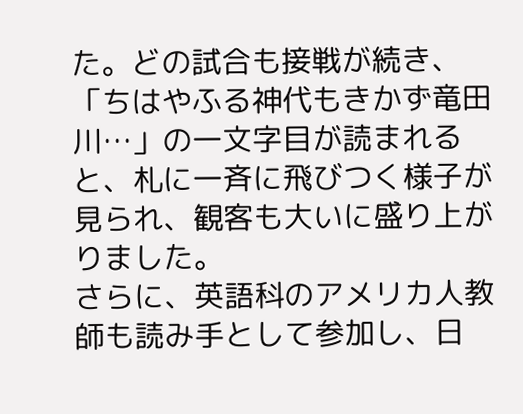た。どの試合も接戦が続き、「ちはやふる神代もきかず竜田川…」の一文字目が読まれると、札に一斉に飛びつく様子が見られ、観客も大いに盛り上がりました。
さらに、英語科のアメリカ人教師も読み手として参加し、日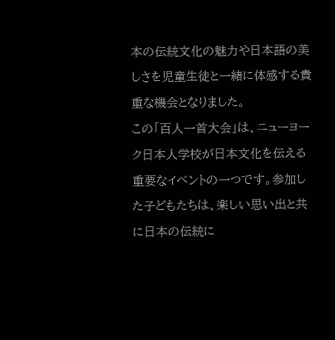本の伝統文化の魅力や日本語の美しさを児童生徒と一緒に体感する貴重な機会となりました。
この「百人一首大会」は、ニューヨーク日本人学校が日本文化を伝える重要なイベントの一つです。参加した子どもたちは、楽しい思い出と共に日本の伝統に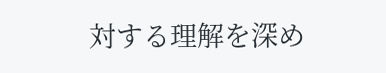対する理解を深め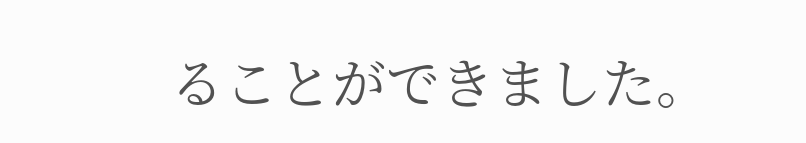ることができました。